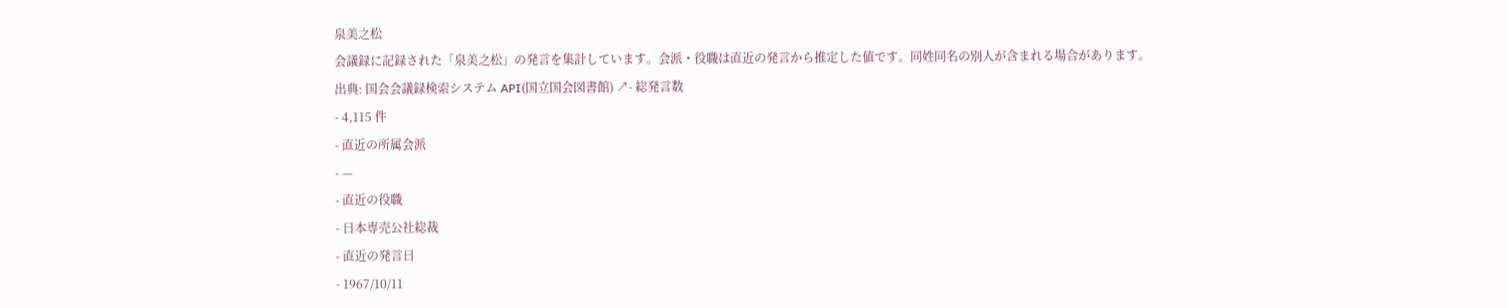泉美之松
会議録に記録された「泉美之松」の発言を集計しています。会派・役職は直近の発言から推定した値です。同姓同名の別人が含まれる場合があります。
出典: 国会会議録検索システム API(国立国会図書館) ↗- 総発言数
- 4,115 件
- 直近の所属会派
- —
- 直近の役職
- 日本専売公社総裁
- 直近の発言日
- 1967/10/11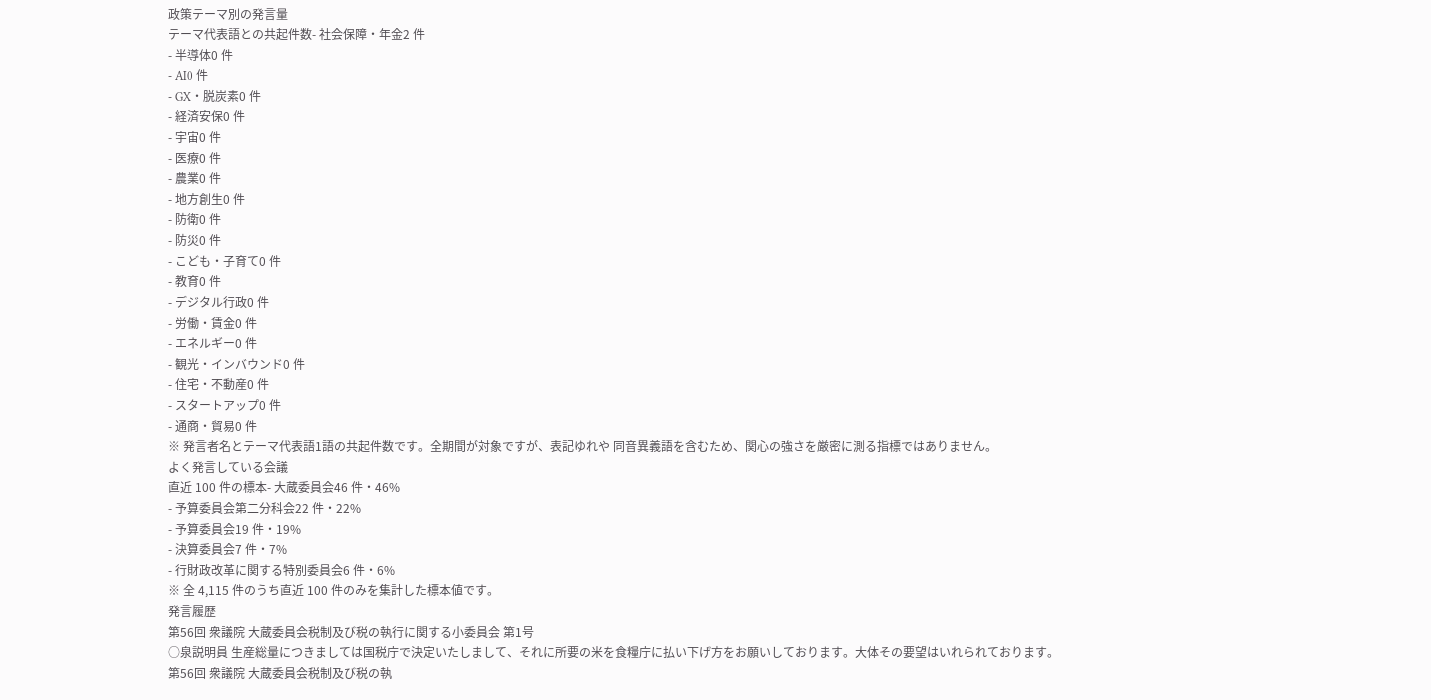政策テーマ別の発言量
テーマ代表語との共起件数- 社会保障・年金2 件
- 半導体0 件
- AI0 件
- GX・脱炭素0 件
- 経済安保0 件
- 宇宙0 件
- 医療0 件
- 農業0 件
- 地方創生0 件
- 防衛0 件
- 防災0 件
- こども・子育て0 件
- 教育0 件
- デジタル行政0 件
- 労働・賃金0 件
- エネルギー0 件
- 観光・インバウンド0 件
- 住宅・不動産0 件
- スタートアップ0 件
- 通商・貿易0 件
※ 発言者名とテーマ代表語1語の共起件数です。全期間が対象ですが、表記ゆれや 同音異義語を含むため、関心の強さを厳密に測る指標ではありません。
よく発言している会議
直近 100 件の標本- 大蔵委員会46 件・46%
- 予算委員会第二分科会22 件・22%
- 予算委員会19 件・19%
- 決算委員会7 件・7%
- 行財政改革に関する特別委員会6 件・6%
※ 全 4,115 件のうち直近 100 件のみを集計した標本値です。
発言履歴
第56回 衆議院 大蔵委員会税制及び税の執行に関する小委員会 第1号
○泉説明員 生産総量につきましては国税庁で決定いたしまして、それに所要の米を食糧庁に払い下げ方をお願いしております。大体その要望はいれられております。
第56回 衆議院 大蔵委員会税制及び税の執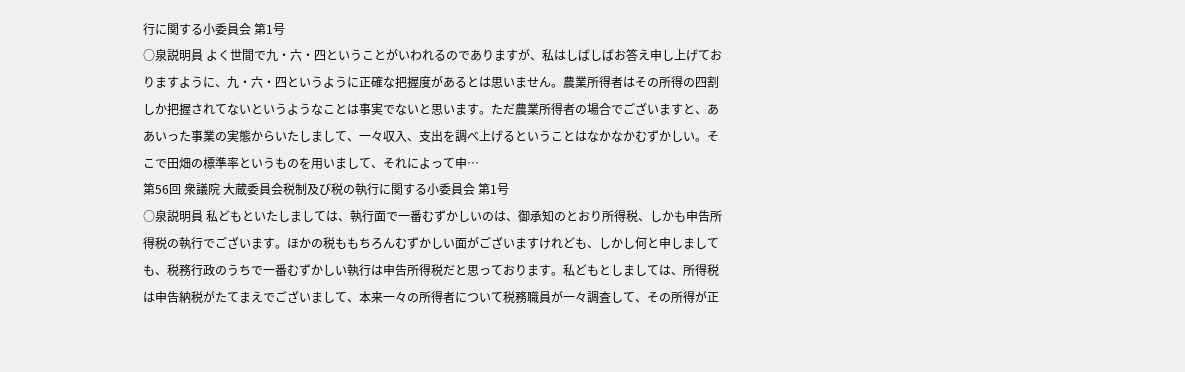行に関する小委員会 第1号
○泉説明員 よく世間で九・六・四ということがいわれるのでありますが、私はしばしばお答え申し上げておりますように、九・六・四というように正確な把握度があるとは思いません。農業所得者はその所得の四割しか把握されてないというようなことは事実でないと思います。ただ農業所得者の場合でございますと、ああいった事業の実態からいたしまして、一々収入、支出を調べ上げるということはなかなかむずかしい。そこで田畑の標準率というものを用いまして、それによって申…
第56回 衆議院 大蔵委員会税制及び税の執行に関する小委員会 第1号
○泉説明員 私どもといたしましては、執行面で一番むずかしいのは、御承知のとおり所得税、しかも申告所得税の執行でございます。ほかの税ももちろんむずかしい面がございますけれども、しかし何と申しましても、税務行政のうちで一番むずかしい執行は申告所得税だと思っております。私どもとしましては、所得税は申告納税がたてまえでございまして、本来一々の所得者について税務職員が一々調査して、その所得が正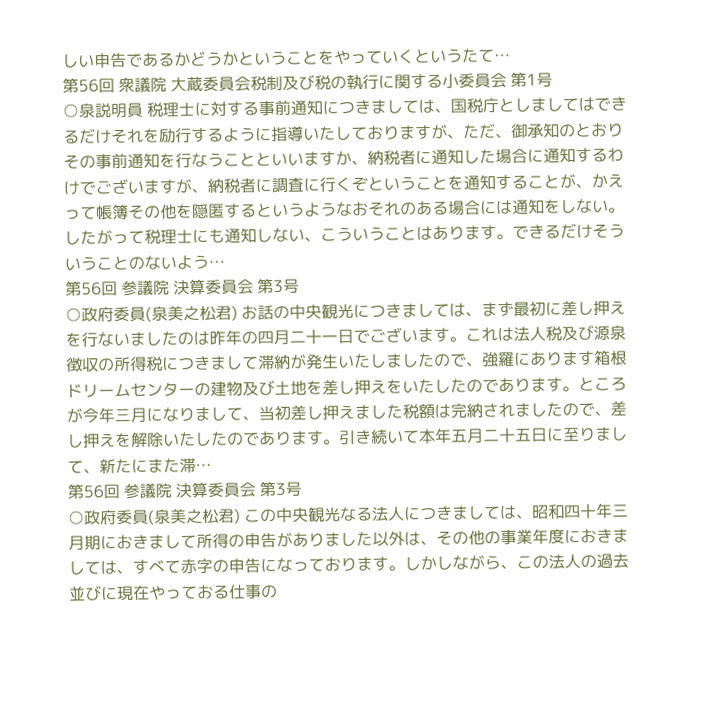しい申告であるかどうかということをやっていくというたて…
第56回 衆議院 大蔵委員会税制及び税の執行に関する小委員会 第1号
○泉説明員 税理士に対する事前通知につきましては、国税庁としましてはできるだけそれを励行するように指導いたしておりますが、ただ、御承知のとおりその事前通知を行なうことといいますか、納税者に通知した場合に通知するわけでございますが、納税者に調査に行くぞということを通知することが、かえって帳簿その他を隠匿するというようなおそれのある場合には通知をしない。したがって税理士にも通知しない、こういうことはあります。できるだけそういうことのないよう…
第56回 参議院 決算委員会 第3号
○政府委員(泉美之松君) お話の中央観光につきましては、まず最初に差し押えを行ないましたのは昨年の四月二十一日でございます。これは法人税及び源泉徴収の所得税につきまして滞納が発生いたしましたので、強羅にあります箱根ドリームセンターの建物及び土地を差し押えをいたしたのであります。ところが今年三月になりまして、当初差し押えました税額は完納されましたので、差し押えを解除いたしたのであります。引き続いて本年五月二十五日に至りまして、新たにまた滞…
第56回 参議院 決算委員会 第3号
○政府委員(泉美之松君) この中央観光なる法人につきましては、昭和四十年三月期におきまして所得の申告がありました以外は、その他の事業年度におきましては、すべて赤字の申告になっております。しかしながら、この法人の過去並びに現在やっておる仕事の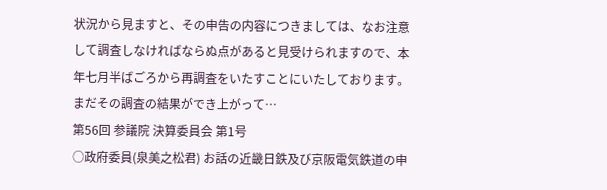状況から見ますと、その申告の内容につきましては、なお注意して調査しなければならぬ点があると見受けられますので、本年七月半ばごろから再調査をいたすことにいたしております。まだその調査の結果ができ上がって…
第56回 参議院 決算委員会 第1号
○政府委員(泉美之松君) お話の近畿日鉄及び京阪電気鉄道の申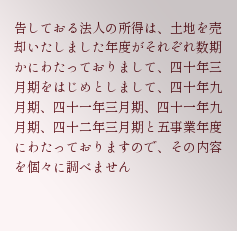告しておる法人の所得は、土地を売却いたしました年度がそれぞれ数期かにわたっておりまして、四十年三月期をはじめとしまして、四十年九月期、四十一年三月期、四十一年九月期、四十二年三月期と五事業年度にわたっておりますので、その内容を個々に調べません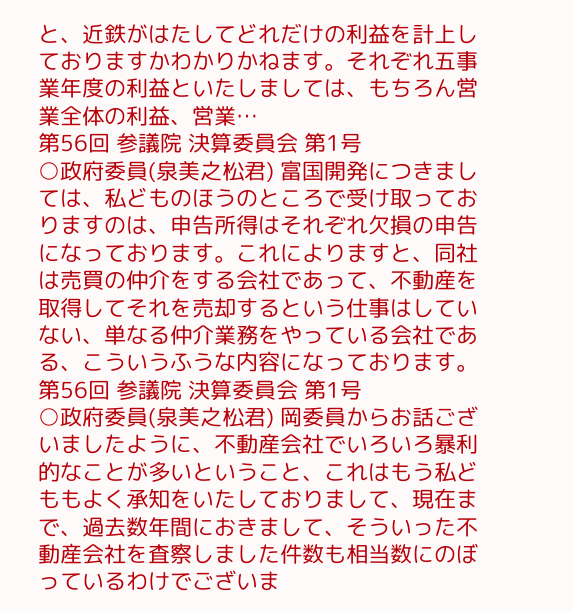と、近鉄がはたしてどれだけの利益を計上しておりますかわかりかねます。それぞれ五事業年度の利益といたしましては、もちろん営業全体の利益、営業…
第56回 参議院 決算委員会 第1号
○政府委員(泉美之松君) 富国開発につきましては、私どものほうのところで受け取っておりますのは、申告所得はそれぞれ欠損の申告になっております。これによりますと、同社は売買の仲介をする会社であって、不動産を取得してそれを売却するという仕事はしていない、単なる仲介業務をやっている会社である、こういうふうな内容になっております。
第56回 参議院 決算委員会 第1号
○政府委員(泉美之松君) 岡委員からお話ございましたように、不動産会社でいろいろ暴利的なことが多いということ、これはもう私どももよく承知をいたしておりまして、現在まで、過去数年間におきまして、そういった不動産会社を査察しました件数も相当数にのぼっているわけでございま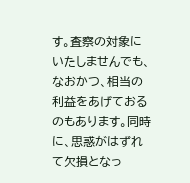す。査察の対象にいたしませんでも、なおかつ、相当の利益をあげておるのもあります。同時に、思惑がはずれて欠損となっ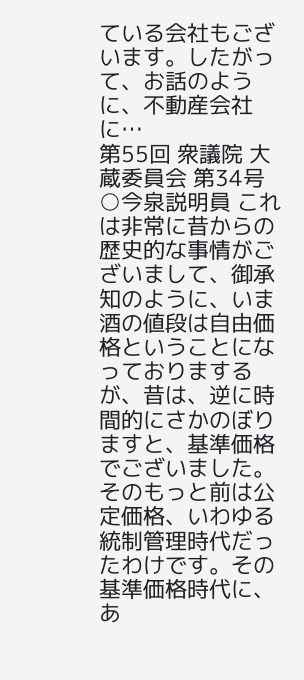ている会社もございます。したがって、お話のように、不動産会社に…
第55回 衆議院 大蔵委員会 第34号
○今泉説明員 これは非常に昔からの歴史的な事情がございまして、御承知のように、いま酒の値段は自由価格ということになっておりまするが、昔は、逆に時間的にさかのぼりますと、基準価格でございました。そのもっと前は公定価格、いわゆる統制管理時代だったわけです。その基準価格時代に、あ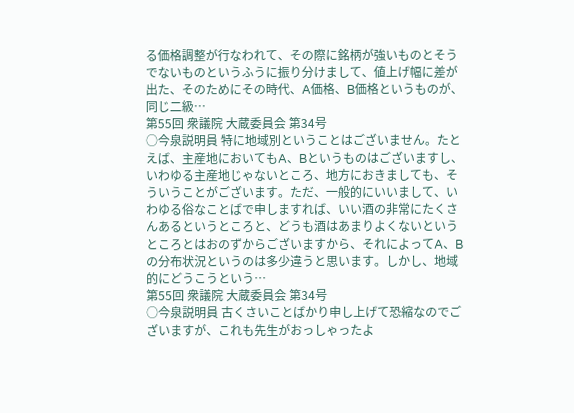る価格調整が行なわれて、その際に銘柄が強いものとそうでないものというふうに振り分けまして、値上げ幅に差が出た、そのためにその時代、A価格、B価格というものが、同じ二級…
第55回 衆議院 大蔵委員会 第34号
○今泉説明員 特に地域別ということはございません。たとえば、主産地においてもA、Bというものはございますし、いわゆる主産地じゃないところ、地方におきましても、そういうことがございます。ただ、一般的にいいまして、いわゆる俗なことばで申しますれば、いい酒の非常にたくさんあるというところと、どうも酒はあまりよくないというところとはおのずからございますから、それによってA、Bの分布状況というのは多少違うと思います。しかし、地域的にどうこうという…
第55回 衆議院 大蔵委員会 第34号
○今泉説明員 古くさいことばかり申し上げて恐縮なのでございますが、これも先生がおっしゃったよ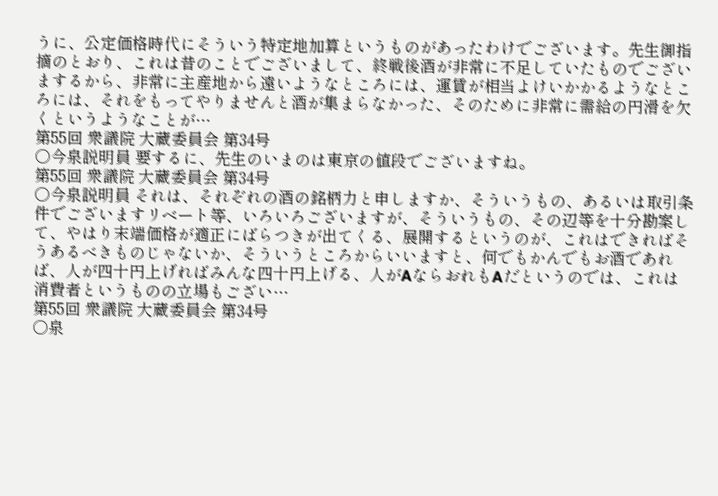うに、公定価格時代にそういう特定地加算というものがあったわけでございます。先生御指摘のとおり、これは昔のことでございまして、終戦後酒が非常に不足していたものでございまするから、非常に主産地から遠いようなところには、運賃が相当よけいかかるようなところには、それをもってやりませんと酒が集まらなかった、そのために非常に需給の円滑を欠くというようなことが…
第55回 衆議院 大蔵委員会 第34号
○今泉説明員 要するに、先生のいまのは東京の値段でございますね。
第55回 衆議院 大蔵委員会 第34号
○今泉説明員 それは、それぞれの酒の銘柄力と申しますか、そういうもの、あるいは取引条件でございますリベート等、いろいろございますが、そういうもの、その辺等を十分勘案して、やはり末端価格が適正にばらつきが出てくる、展開するというのが、これはできればそうあるべきものじゃないか、そういうところからいいますと、何でもかんでもお酒であれば、人が四十円上げればみんな四十円上げる、人がAならおれもAだというのでは、これは消費者というものの立場もござい…
第55回 衆議院 大蔵委員会 第34号
○泉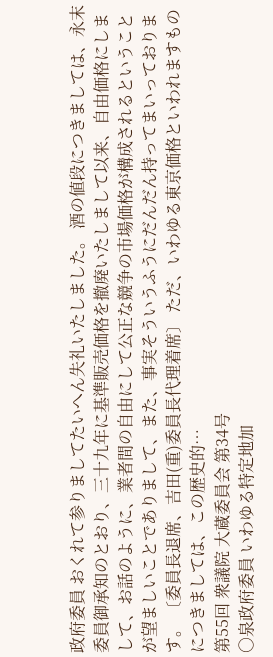政府委員 おくれて参りましてたいへん失礼いたしました。 酒の値段につきましては、永末委員御承知のとおり、三十九年に基準販売価格を撤廃いたしまして以来、自由価格にしまして、お話のように、業者間の自由にして公正な競争の市場価格が構成されるということが望ましいことでありまして、また、事実そういうふうにだんだん持ってまいっております。 〔委員長退席、吉田(重)委員長代理着席〕 ただ、いわゆる東京価格といわれますものにつきましては、この歴史的…
第55回 衆議院 大蔵委員会 第34号
○泉政府委員 いわゆる特定地加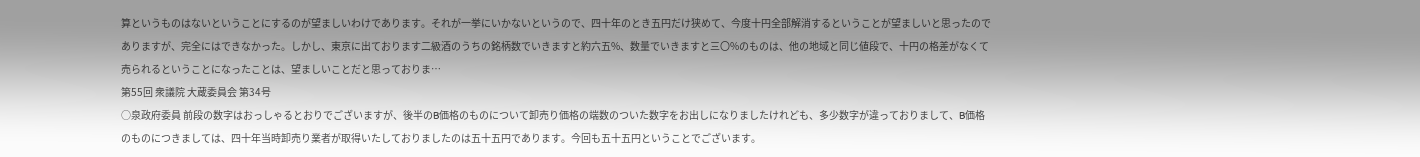算というものはないということにするのが望ましいわけであります。それが一挙にいかないというので、四十年のとき五円だけ狭めて、今度十円全部解消するということが望ましいと思ったのでありますが、完全にはできなかった。しかし、東京に出ております二級酒のうちの銘柄数でいきますと約六五%、数量でいきますと三〇%のものは、他の地域と同じ値段で、十円の格差がなくて売られるということになったことは、望ましいことだと思っておりま…
第55回 衆議院 大蔵委員会 第34号
○泉政府委員 前段の数字はおっしゃるとおりでございますが、後半のB価格のものについて卸売り価格の端数のついた数字をお出しになりましたけれども、多少数字が違っておりまして、B価格のものにつきましては、四十年当時卸売り業者が取得いたしておりましたのは五十五円であります。今回も五十五円ということでございます。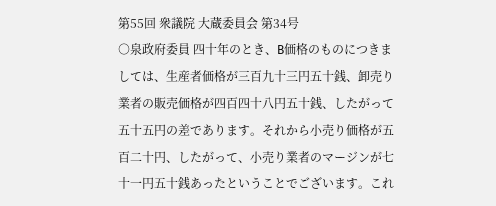第55回 衆議院 大蔵委員会 第34号
○泉政府委員 四十年のとき、B価格のものにつきましては、生産者価格が三百九十三円五十銭、卸売り業者の販売価格が四百四十八円五十銭、したがって五十五円の差であります。それから小売り価格が五百二十円、したがって、小売り業者のマージンが七十一円五十銭あったということでございます。これ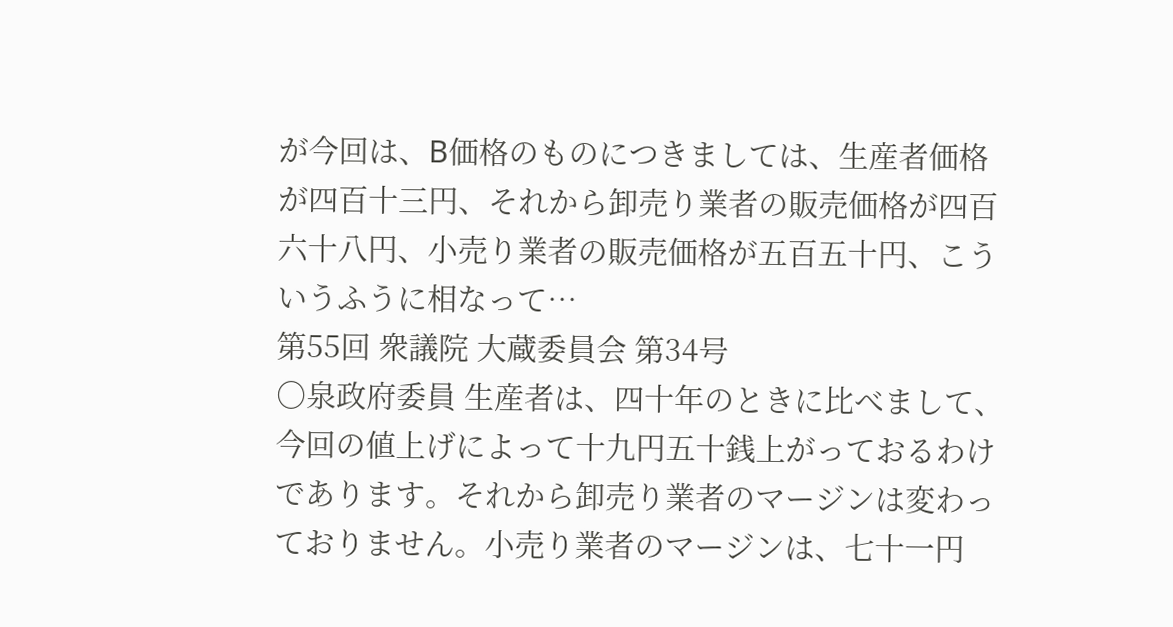が今回は、B価格のものにつきましては、生産者価格が四百十三円、それから卸売り業者の販売価格が四百六十八円、小売り業者の販売価格が五百五十円、こういうふうに相なって…
第55回 衆議院 大蔵委員会 第34号
○泉政府委員 生産者は、四十年のときに比べまして、今回の値上げによって十九円五十銭上がっておるわけであります。それから卸売り業者のマージンは変わっておりません。小売り業者のマージンは、七十一円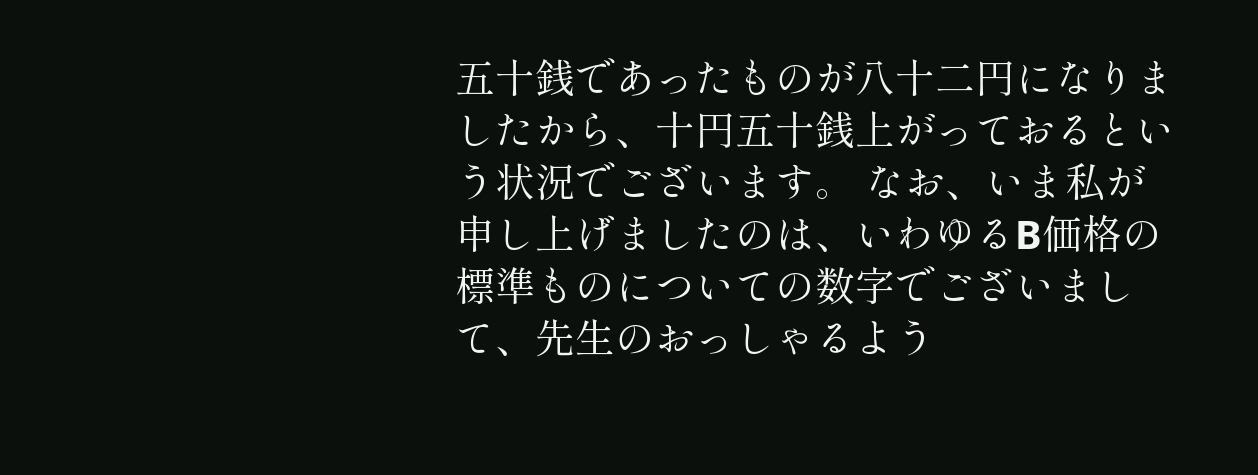五十銭であったものが八十二円になりましたから、十円五十銭上がっておるという状況でございます。 なお、いま私が申し上げましたのは、いわゆるB価格の標準ものについての数字でございまして、先生のおっしゃるよう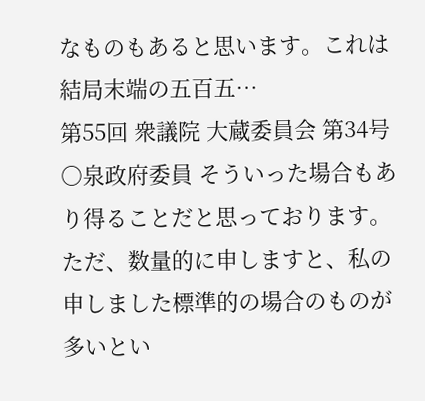なものもあると思います。これは結局末端の五百五…
第55回 衆議院 大蔵委員会 第34号
○泉政府委員 そういった場合もあり得ることだと思っております。ただ、数量的に申しますと、私の申しました標準的の場合のものが多いとい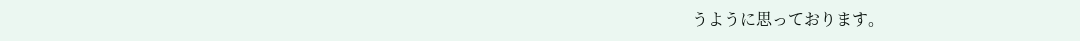うように思っております。